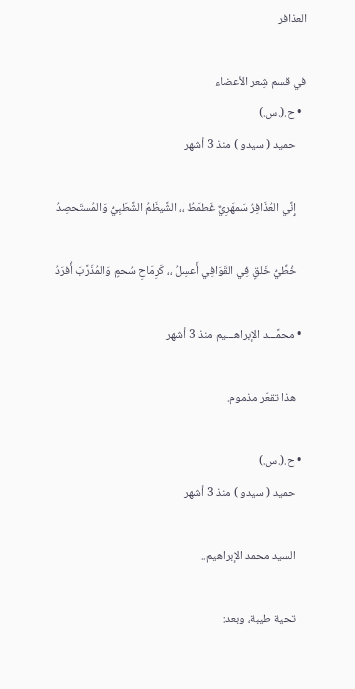العذافر

في قسم شِعر الأعضاء
  • ح.(.س.)
    حميد ( سيدو ) منذ 3 أشهر

    إِنِّي العُذَافِرُ سَمهَرِيٌّ غَطمَطُ ،، الشَّيظَمُ الشَّطَبِيُّ وَالمُستَحصِدُ

    خُطِّيُّ خَلقٍ فِي القَوَافِي أَعسِلُ ،، كَرِمَاحِ سُحمٍ وَالمُذَرَّبَ أُفرَدُ

  • محمَّـــد الإبراهـــيم منذ 3 أشهر

    هذا تقعّر مذموم.

  • ح.(.س.)
    حميد ( سيدو ) منذ 3 أشهر

    السيد محمد الإبراهيم..

    تحية طيبة، وبعد: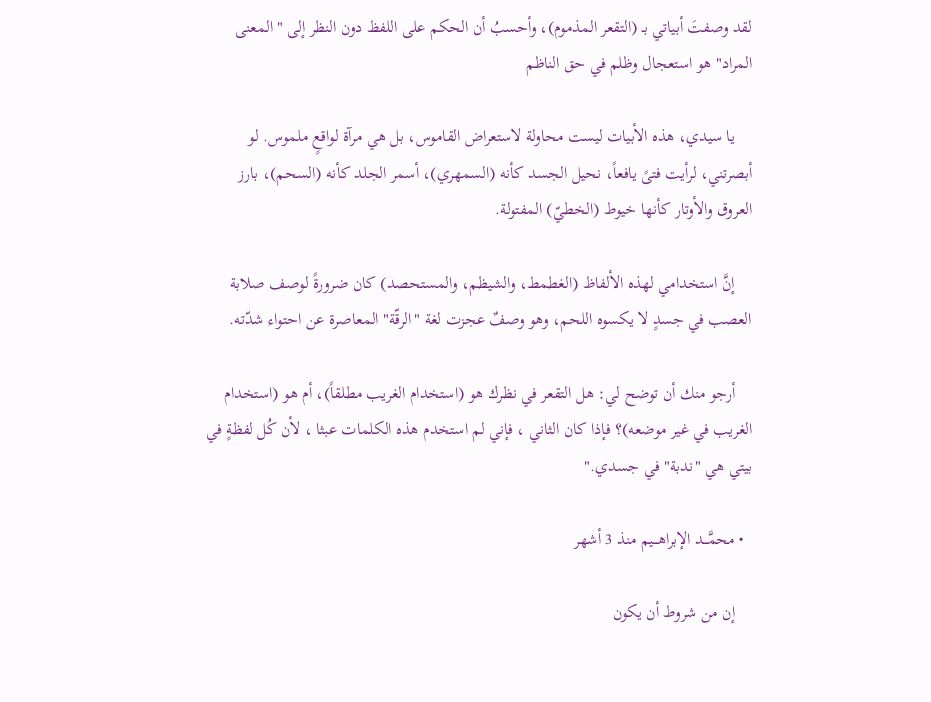لقد وصفتَ أبياتي بـ (التقعر المذموم)، وأحسبُ أن الحكم على اللفظ دون النظر إلى "المعنى المراد" هو استعجال وظلم في حق الناظم

    يا سيدي، هذه الأبيات ليست محاولة لاستعراض القاموس، بل هي مرآة لواقعٍ ملموس. لو أبصرتني، لرأيت فتىً يافعاً، نحيل الجسد كأنه (السمهري)، أسمر الجلد كأنه (السحم)، بارز العروق والأوتار كأنها خيوط (الخطيّ) المفتولة.

    إنَّ استخدامي لهذه الألفاظ (الغطمط، والشيظم، والمستحصد) كان ضرورةً لوصف صلابة العصب في جسدٍ لا يكسوه اللحم، وهو وصفٌ عجزت لغة "الرقّة" المعاصرة عن احتواء شدّته.

    أرجو منك أن توضح لي: هل التقعر في نظرك هو (استخدام الغريب مطلقاً)، أم هو (استخدام الغريب في غير موضعه)؟ فإذا كان الثاني ، فإني لم استخدم هذه الكلمات عبثا ، لأن كُل لفظةٍ في بيتي هي "ندبة" في جسدي."

  • محمَّـــد الإبراهـــيم منذ 3 أشهر

    إن من شروط أن يكون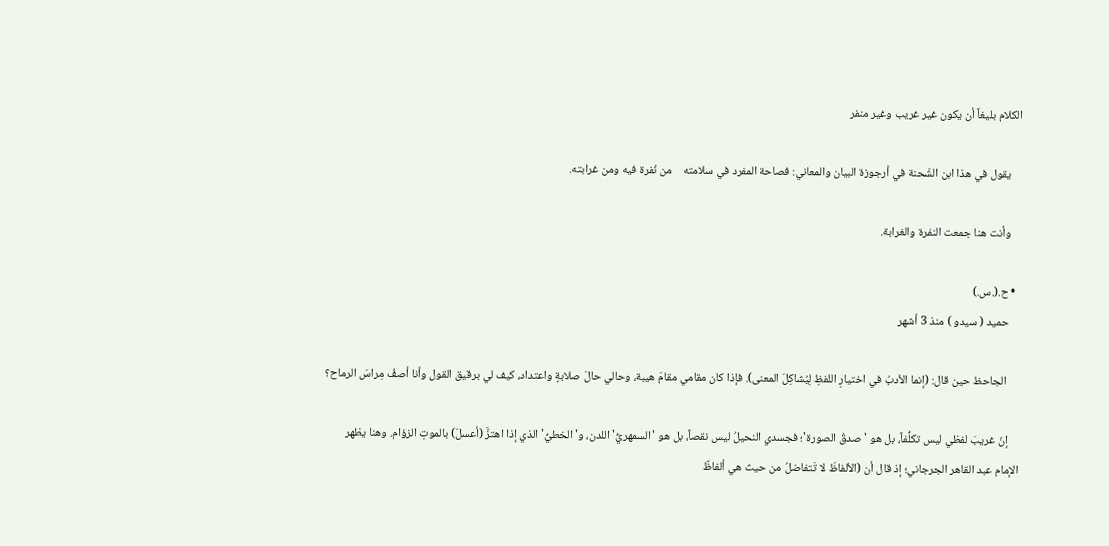الكلام بليغاً أن يكون غير غريب وغير منفر

    يقول في هذا ابن الشّحنة في أرجوزة البيان والمعاني: فصاحة المفرد في سلامته    من نُفرة فيه ومن غرابته.

    وأنت هنا جمعت النفرة والغرابة.

  • ح.(.س.)
    حميد ( سيدو ) منذ 3 أشهر

     الجاحظ حين قال: (إنما الأدبُ في اختيارِ اللفظِ لِيُشاكِلَ المعنى). فإذا كان مقامي مقامَ هيبة، وحالي حالَ صلابةٍ واعتداد، كيف لي برقيق القول وأنا أصفُ مِراسَ الرماح؟

    إنّ غريبَ لفظي ليس تكلُّفاً، بل هو 'صدقُ الصورة'؛ فجسدي النحيلُ ليس نقصاً، بل هو 'السمهريُّ' اللدن، و'الخطيُّ' الذي إذا اهتزَّ (أعسلَ) بالموتِ الزؤام. وهنا يظهر الإمام عبد القاهر الجرجاني؛ إذ قال أن (الألفاظَ لا تَتفاضلُ من حيث هي ألفاظٌ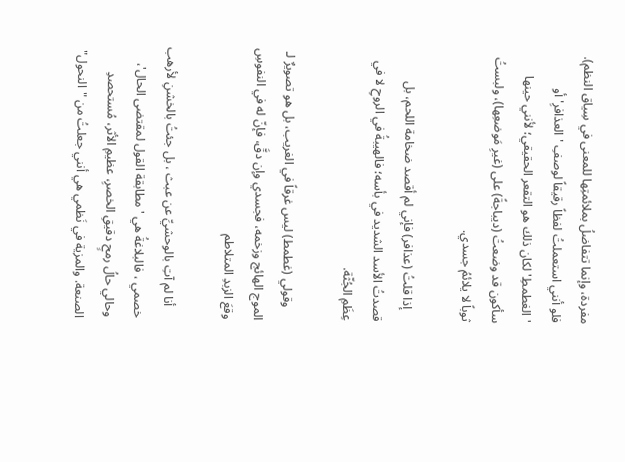مفردة، وإنما تتفاضلُ بملائمتِها للمعنى في سِياق النظم). فلو أنني استعملتُ لفظاً رقيقاً لوصفِ 'العذافرِ' أو 'الغطمطِ' لكان ذلك هو التقعر الحقيقي؛ لأنني حينها سأكون قد وضعتُ (ديباجةً) على (غيرِ مَوضعِها)، ولبستُ ثوباً لا يلائمُ جسدي.

    إذا قلتُ (عذافر) فإني لم أقصد ضخامة اللحم، بل قصدتُ الأسد الشديد في بأسه؛ فالهيبةُ في الروحِ لا في عِظَمِ الجُثّة.

    وقولي (غطمط) ليس غرقاً في الغريب، بل هو تصويرٌ لـ الموج الهائج وزخمه، فجسدي وإن دقَّ، فإنّ له في النفوسِ وقعَ الزبدِ المتلاطم

    أنا لم آتِ بالوحشيِّ عن عبث ، بل جئتُ بالخشنِ لأرهب خصمي ، فالبلاغةُ هي 'مطابقة القول لمقتضى الحال'، وحالي حالُ رمحٍ دقيقِ الخصرِ، عظيمِ الأثر، مُستحصدِ الصنعة. والمزية في نَظمي هي أنني جعلتُ من "النحول"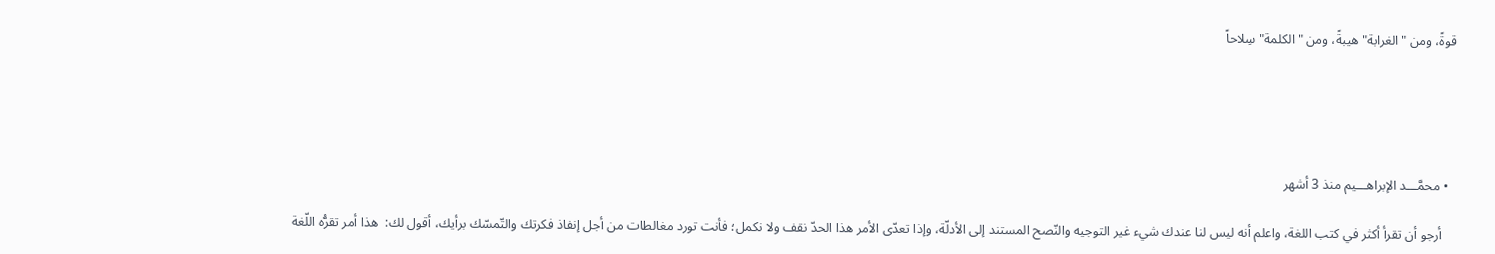قوةً، ومن "الغرابة" هيبةً، ومن "الكلمة" سِلاحاً





  • محمَّـــد الإبراهـــيم منذ 3 أشهر

    أرجو أن تقرأ أكثر في كتب اللغة، واعلم أنه ليس لنا عندك شيء غير التوجيه والنّصح المستند إلى الأدلّة، وإذا تعدّى الأمر هذا الحدّ نقف ولا نكمل؛ فأنت تورد مغالطات من أجل إنفاذ فكرتك والتّمسّك برأيك، أقول لك:  هذا أمر تقرُّه اللّغة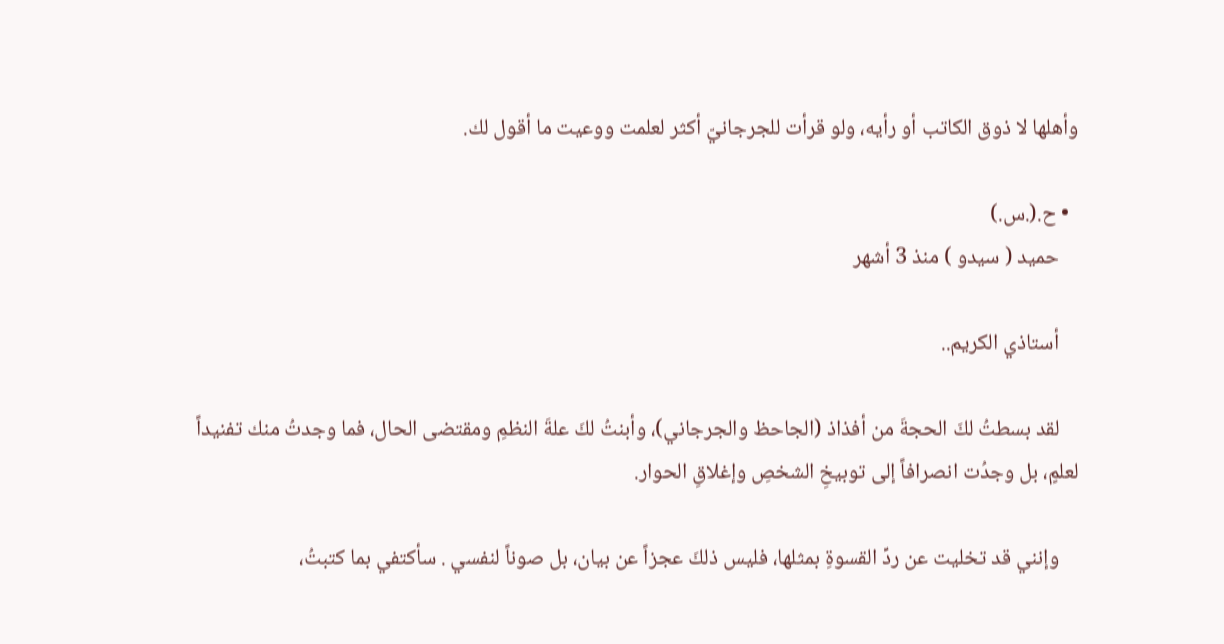وأهلها لا ذوق الكاتب أو رأيه، ولو قرأت للجرجانيّ أكثر لعلمت ووعيت ما أقول لك.

  • ح.(.س.)
    حميد ( سيدو ) منذ 3 أشهر

    أستاذي الكريم..

    لقد بسطتُ لكَ الحجةَ من أفذاذ (الجاحظ والجرجاني)، وأبنتُ لكَ علةَ النظمِ ومقتضى الحال، فما وجدتُ منك تفنيداً لعلمٍ، بل وجدُت انصرافاً إلى توبيخِ الشخصِ وإغلاقِ الحوار.

    وإنني قد تخليت عن ردِّ القسوةِ بمثلها، فليس ذلكَ عجزاً عن بيان، بل صوناً لنفسي . سأكتفي بما كتبتُ،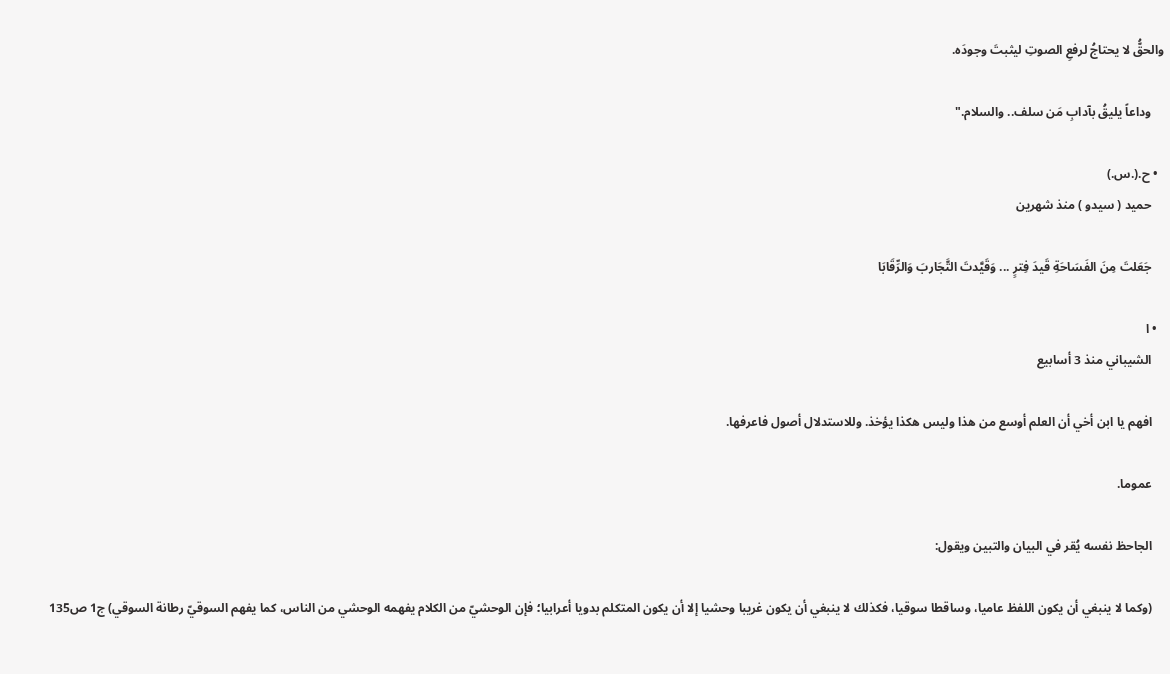والحقُّ لا يحتاجُ لرفعِ الصوتِ ليثبتَ وجودَه.

    وداعاً يليقُ بآدابِ مَن سلف.. والسلام."

  • ح.(.س.)
    حميد ( سيدو ) منذ شهرين

    جَعَلتَ مِنَ الفَسَاحَةِ قَيدَ فِترٍ ... وَقَيَّدتَ التَّجَاربَ وَالرِّقَابَا

  • ا
    الشيباني منذ 3 أسابيع

    افهم يا ابن أخي أن العلم أوسع من هذا وليس هكذا يؤخذ. وللاستدلال أصول فاعرفها.

    عموما.

    الجاحظ نفسه يُقر في البيان والتبين ويقول:

    (وكما لا ينبغي أن يكون اللفظ عاميا، وساقطا سوقيا، فكذلك لا ينبغي أن يكون غريبا وحشيا إلا أن يكون المتكلم بدويا أعرابيا؛ فإن الوحشيّ من الكلام يفهمه الوحشي من الناس، كما يفهم السوقيّ رطانة السوقي) ج1 ص135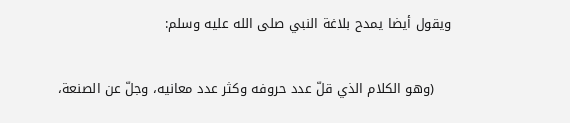ويقول أيضا يمدح بلاغة النبي صلى الله عليه وسلم:

    (وهو الكلام الذي قلّ عدد حروفه وكثر عدد معانيه، وجلّ عن الصنعة،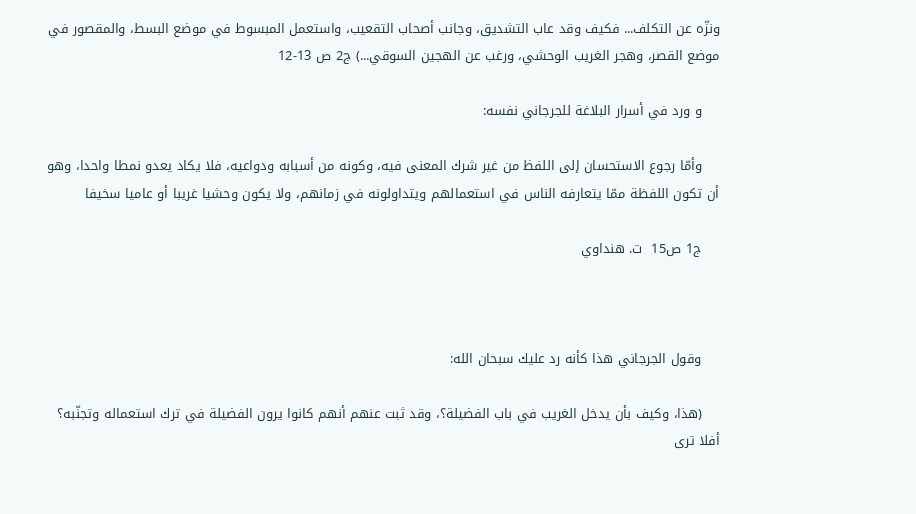ونزّه عن التكلف... فكيف وقد عاب التشديق، وجانب أصحاب التقعيب، واستعمل المبسوط في موضع البسط، والمقصور في موضع القصر، وهجر الغريب الوحشي، ورغب عن الهجين السوقي...) ج2 ص 13-12

    و ورد في أسرار البلاغة للجرجاني نفسه:

    وأمّا رجوع الاستحسان إلى اللفظ من غير شرك المعنى فيه، وكونه من أسبابه ودواعيه، فلا يكاد يعدو نمطا واحدا، وهو أن تكون اللفظة ممّا يتعارفه الناس في استعمالهم ويتداولونه في زمانهم، ولا يكون وحشيا غريبا أو عاميا سخيفا

    ج1 ص15  ت. هنداوي



    وقول الجرجاني هذا كأنه رد عليك سبحان الله:

    (هذا، وكيف بأن يدخل الغريب في باب الفضيلة؟، وقد ثبت عنهم أنهم كانوا يرون الفضيلة في ترك استعماله وتجنّبه؟ أفلا ترى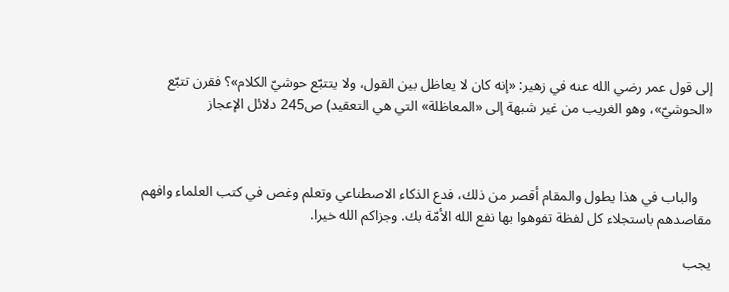إلى قول عمر رضي الله عنه في زهير: «إنه كان لا يعاظل بين القول، ولا يتتبّع حوشيّ الكلام»؟ فقرن تتبّع «الحوشيّ»، وهو الغريب من غير شبهة إلى «المعاظلة» التي هي التعقيد) ص245 دلائل الإعجاز



    والباب في هذا يطول والمقام أقصر من ذلك، فدع الذكاء الاصطناعي وتعلم وغص في كتب العلماء وافهم مقاصدهم باستجلاء كل لفظة تفوهوا بها نفع الله الأمّة بك. وجزاكم الله خيرا.

يجب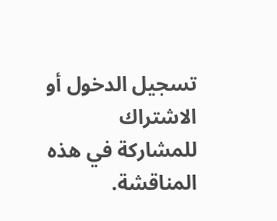تسجيل الدخول أو الاشتراك للمشاركة في هذه المناقشة.